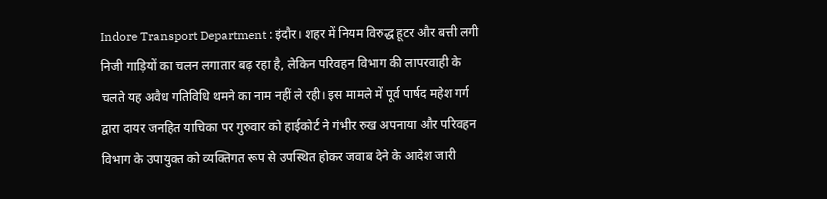Indore Transport Department : इंदौर। शहर में नियम विरुद्ध हूटर और बत्ती लगी निजी गाड़ियों का चलन लगातार बढ़ रहा है, लेकिन परिवहन विभाग की लापरवाही के चलते यह अवैध गतिविधि थमने का नाम नहीं ले रही। इस मामले में पूर्व पार्षद महेश गर्ग द्वारा दायर जनहित याचिका पर गुरुवार को हाईकोर्ट ने गंभीर रुख अपनाया और परिवहन विभाग के उपायुक्त को व्यक्तिगत रूप से उपस्थित होकर जवाब देने के आदेश जारी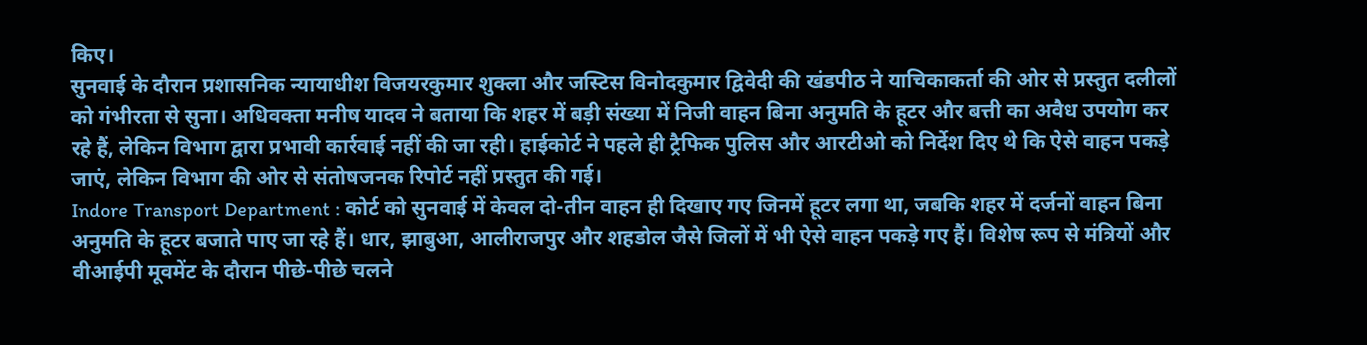किए।
सुनवाई के दौरान प्रशासनिक न्यायाधीश विजयरकुमार शुक्ला और जस्टिस विनोदकुमार द्विवेदी की खंडपीठ ने याचिकाकर्ता की ओर से प्रस्तुत दलीलों को गंभीरता से सुना। अधिवक्ता मनीष यादव ने बताया कि शहर में बड़ी संख्या में निजी वाहन बिना अनुमति के हूटर और बत्ती का अवैध उपयोग कर रहे हैं, लेकिन विभाग द्वारा प्रभावी कार्रवाई नहीं की जा रही। हाईकोर्ट ने पहले ही ट्रैफिक पुलिस और आरटीओ को निर्देश दिए थे कि ऐसे वाहन पकड़े जाएं, लेकिन विभाग की ओर से संतोषजनक रिपोर्ट नहीं प्रस्तुत की गई।
Indore Transport Department : कोर्ट को सुनवाई में केवल दो-तीन वाहन ही दिखाए गए जिनमें हूटर लगा था, जबकि शहर में दर्जनों वाहन बिना अनुमति के हूटर बजाते पाए जा रहे हैं। धार, झाबुआ, आलीराजपुर और शहडोल जैसे जिलों में भी ऐसे वाहन पकड़े गए हैं। विशेष रूप से मंत्रियों और वीआईपी मूवमेंट के दौरान पीछे-पीछे चलने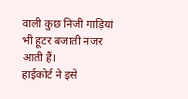वाली कुछ निजी गाड़ियां भी हूटर बजाती नजर आती हैं।
हाईकोर्ट ने इसे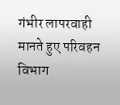गंभीर लापरवाही मानते हुए परिवहन विभाग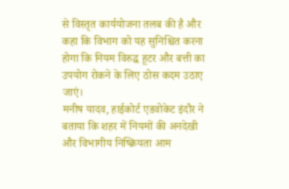से विस्तृत कार्ययोजना तलब की है और कहा कि विभाग को यह सुनिश्चित करना होगा कि नियम विरुद्ध हूटर और बत्ती का उपयोग रोकने के लिए ठोस कदम उठाए जाएं।
मनीष यादव, हाईकोर्ट एडवोकेट इंदौर ने बताया कि शहर में नियमों की अनदेखी और विभागीय निष्क्रियता आम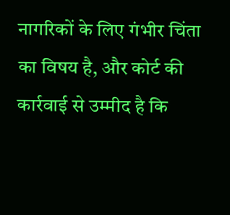नागरिकों के लिए गंभीर चिंता का विषय है, और कोर्ट की कार्रवाई से उम्मीद है कि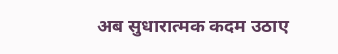अब सुधारात्मक कदम उठाए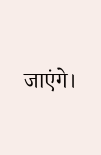जाएंगे।